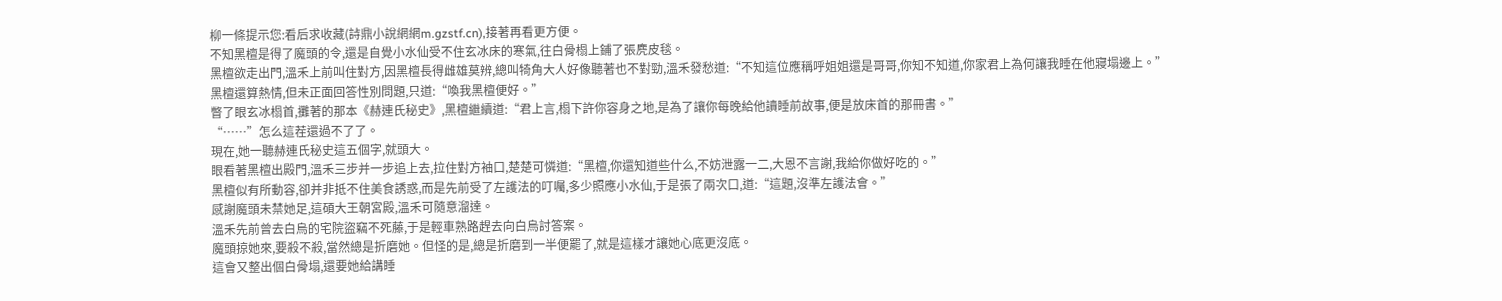柳一條提示您:看后求收藏(詩鼎小說網網m.gzstf.cn),接著再看更方便。
不知黑檀是得了魔頭的令,還是自覺小水仙受不住玄冰床的寒氣,往白骨榻上鋪了張麂皮毯。
黑檀欲走出門,溫禾上前叫住對方,因黑檀長得雌雄莫辨,總叫犄角大人好像聽著也不對勁,溫禾發愁道:“不知這位應稱呼姐姐還是哥哥,你知不知道,你家君上為何讓我睡在他寢塌邊上。”
黑檀還算熱情,但未正面回答性別問題,只道:“喚我黑檀便好。”
瞥了眼玄冰榻首,攤著的那本《赫連氏秘史》,黑檀繼續道:“君上言,榻下許你容身之地,是為了讓你每晚給他讀睡前故事,便是放床首的那冊書。”
“……”怎么這茬還過不了了。
現在,她一聽赫連氏秘史這五個字,就頭大。
眼看著黑檀出殿門,溫禾三步并一步追上去,拉住對方袖口,楚楚可憐道:“黑檀,你還知道些什么,不妨泄露一二,大恩不言謝,我給你做好吃的。”
黑檀似有所動容,卻并非抵不住美食誘惑,而是先前受了左護法的叮囑,多少照應小水仙,于是張了兩次口,道:“這題,沒準左護法會。”
感謝魔頭未禁她足,這碩大王朝宮殿,溫禾可隨意溜達。
溫禾先前曾去白烏的宅院盜竊不死藤,于是輕車熟路趕去向白烏討答案。
魔頭掠她來,要殺不殺,當然總是折磨她。但怪的是,總是折磨到一半便罷了,就是這樣才讓她心底更沒底。
這會又整出個白骨塌,還要她給講睡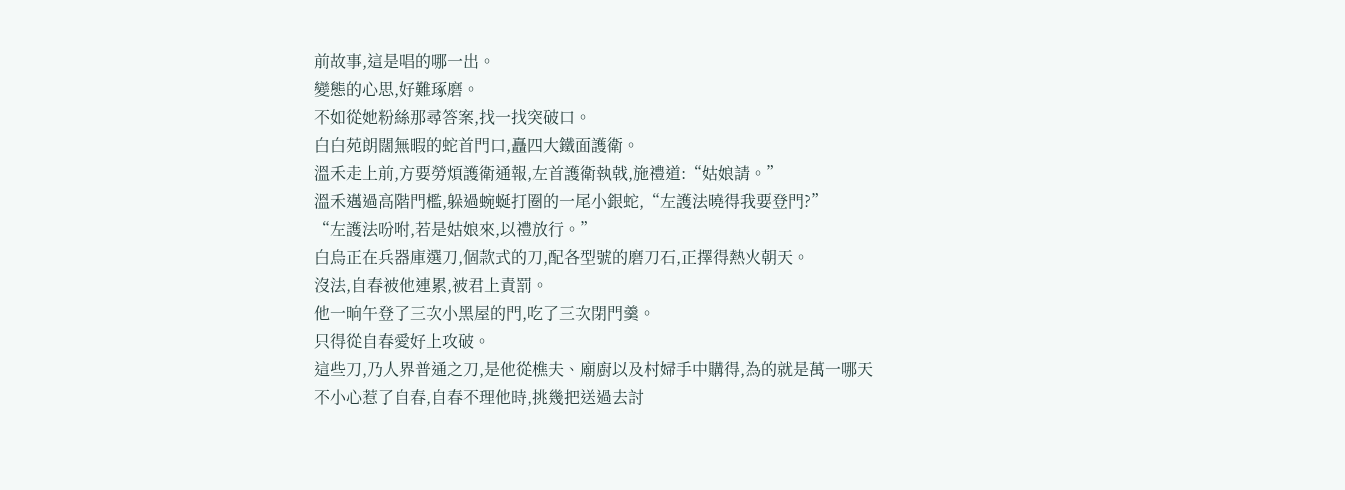前故事,這是唱的哪一出。
變態的心思,好難琢磨。
不如從她粉絲那尋答案,找一找突破口。
白白苑朗闊無暇的蛇首門口,矗四大鐵面護衛。
溫禾走上前,方要勞煩護衛通報,左首護衛執戟,施禮道:“姑娘請。”
溫禾邁過高階門檻,躲過蜿蜒打圈的一尾小銀蛇,“左護法曉得我要登門?”
“左護法吩咐,若是姑娘來,以禮放行。”
白烏正在兵器庫選刀,個款式的刀,配各型號的磨刀石,正擇得熱火朝天。
沒法,自春被他連累,被君上責罰。
他一晌午登了三次小黑屋的門,吃了三次閉門羹。
只得從自春愛好上攻破。
這些刀,乃人界普通之刀,是他從樵夫、廟廚以及村婦手中購得,為的就是萬一哪天不小心惹了自春,自春不理他時,挑幾把送過去討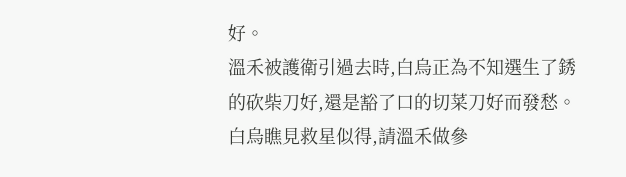好。
溫禾被護衛引過去時,白烏正為不知選生了銹的砍柴刀好,還是豁了口的切菜刀好而發愁。
白烏瞧見救星似得,請溫禾做參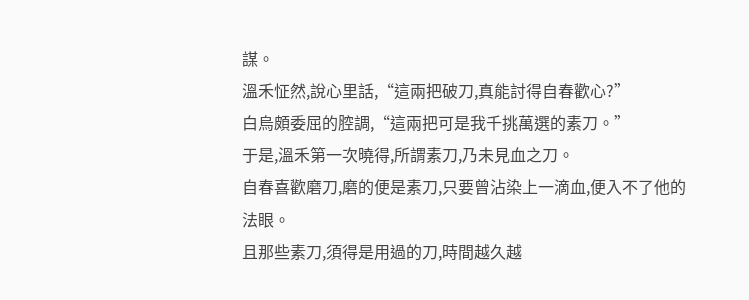謀。
溫禾怔然,說心里話,“這兩把破刀,真能討得自春歡心?”
白烏頗委屈的腔調,“這兩把可是我千挑萬選的素刀。”
于是,溫禾第一次曉得,所謂素刀,乃未見血之刀。
自春喜歡磨刀,磨的便是素刀,只要曾沾染上一滴血,便入不了他的法眼。
且那些素刀,須得是用過的刀,時間越久越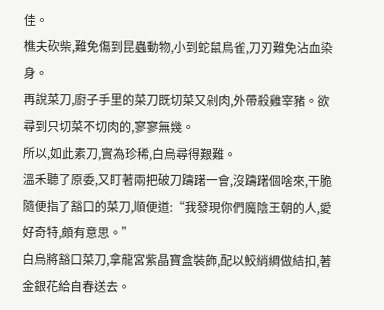佳。
樵夫砍柴,難免傷到昆蟲動物,小到蛇鼠鳥雀,刀刃難免沾血染身。
再說菜刀,廚子手里的菜刀既切菜又剁肉,外帶殺雞宰豬。欲尋到只切菜不切肉的,寥寥無幾。
所以,如此素刀,實為珍稀,白烏尋得艱難。
溫禾聽了原委,又盯著兩把破刀躊躇一會,沒躊躇個啥來,干脆隨便指了豁口的菜刀,順便道:“我發現你們魔陰王朝的人,愛好奇特,頗有意思。”
白烏將豁口菜刀,拿龍宮紫晶寶盒裝飾,配以鮫綃綢做結扣,著金銀花給自春送去。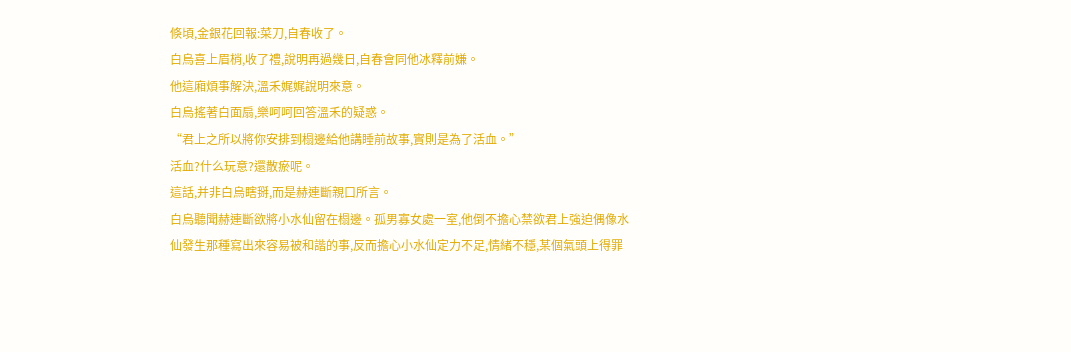倏頃,金銀花回報:菜刀,自春收了。
白烏喜上眉梢,收了禮,說明再過幾日,自春會同他冰釋前嫌。
他這廂煩事解決,溫禾娓娓說明來意。
白烏搖著白面扇,樂呵呵回答溫禾的疑惑。
“君上之所以將你安排到榻邊給他講睡前故事,實則是為了活血。”
活血?什么玩意?還散瘀呢。
這話,并非白烏瞎掰,而是赫連斷親口所言。
白烏聽聞赫連斷欲將小水仙留在榻邊。孤男寡女處一室,他倒不擔心禁欲君上強迫偶像水仙發生那種寫出來容易被和諧的事,反而擔心小水仙定力不足,情緒不穩,某個氣頭上得罪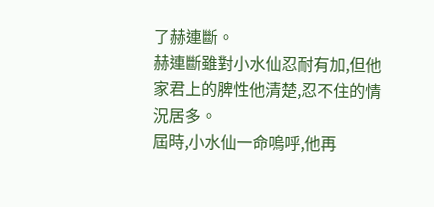了赫連斷。
赫連斷雖對小水仙忍耐有加,但他家君上的脾性他清楚,忍不住的情況居多。
屆時,小水仙一命嗚呼,他再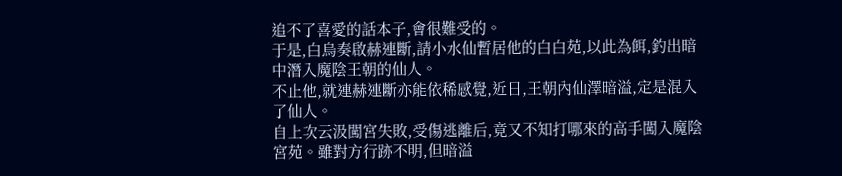追不了喜愛的話本子,會很難受的。
于是,白烏奏啟赫連斷,請小水仙暫居他的白白苑,以此為餌,釣出暗中潛入魔陰王朝的仙人。
不止他,就連赫連斷亦能依稀感覺,近日,王朝內仙澤暗溢,定是混入了仙人。
自上次云汲闖宮失敗,受傷逃離后,竟又不知打哪來的高手闖入魔陰宮苑。雖對方行跡不明,但暗溢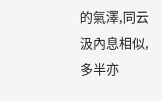的氣澤,同云汲內息相似,多半亦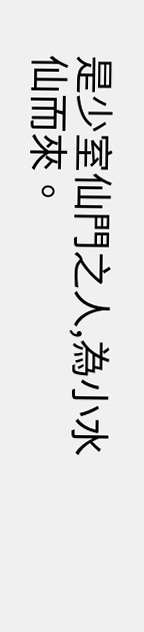是少室仙門之人,為小水仙而來。